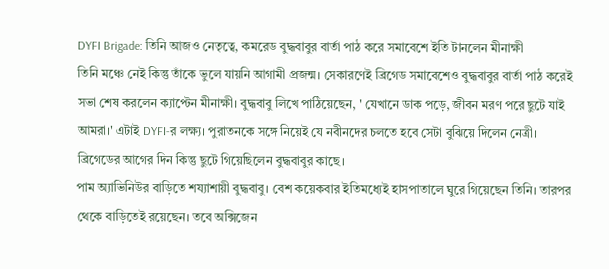DYFI Brigade: তিনি আজও নেতৃত্বে, কমরেড বুদ্ধবাবুর বার্তা পাঠ করে সমাবেশে ইতি টানলেন মীনাক্ষী
তিনি মঞ্চে নেই কিন্তু তাঁকে ভুলে যায়নি আগামী প্রজন্ম। সেকারণেই ব্রিগেড সমাবেশেও বুদ্ধবাবুর বার্তা পাঠ করেই সভা শেষ করলেন ক্যাপ্টেন মীনাক্ষী। বুদ্ধবাবু লিখে পাঠিয়েছেন, ' যেখানে ডাক পড়ে, জীবন মরণ পরে ছুটে যাই আমরা।' এটাই DYFI-র লক্ষ্য। পুরাতনকে সঙ্গে নিয়েই যে নবীনদের চলতে হবে সেটা বুঝিয়ে দিলেন নেত্রী। ব্রিগেডের আগের দিন কিন্তু ছুটে গিয়েছিলেন বুদ্ধবাবুর কাছে।
পাম অ্যাভিনিউর বাড়িতে শয্যাশায়ী বুদ্ধবাবু। বেশ কয়েকবার ইতিমধ্যেই হাসপাতালে ঘুরে গিয়েছেন তিনি। তারপর থেকে বাড়িতেই রয়েছেন। তবে অক্সিজেন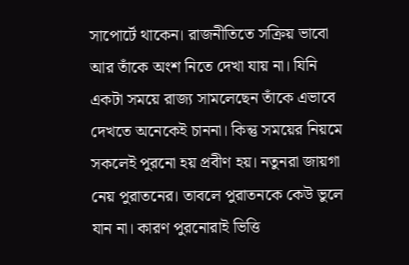সাপোর্টে থাকেন। রাজনীতিতে সক্রিয় ভাবো আর তাঁকে অংশ নিতে দেখা যায় না। যিনি একটা সময়ে রাজ্য সামলেছেন তাঁকে এভাবে দেখতে অনেকেই চাননা। কিন্তু সময়ের নিয়মে সকলেই পুরনো হয় প্রবীণ হয়। নতুনরা জায়গা নেয় পুরাতনের। তাবলে পুরাতনকে কেউ ভুলে যান না। কারণ পুরনোরাই ভিত্তি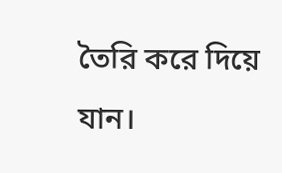তৈরি করে দিয়ে যান।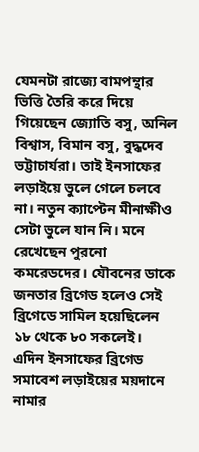যেমনটা রাজ্যে বামপন্থার ভিত্তি তৈরি করে দিয়ে গিয়েছেন জ্যোতি বসু, অনিল বিশ্বাস, বিমান বসু, বুদ্ধদেব ভট্টাচার্যরা। তাই ইনসাফের লড়াইয়ে ভুলে গেলে চলবে না। নতুন ক্যাপ্টেন মীনাক্ষীও সেটা ভুলে যান নি। মনে রেখেছেন পুরনো কমরেডদের। যৌবনের ডাকে জনতার ব্রিগেড হলেও সেই ব্রিগেডে সামিল হয়েছিলেন ১৮ থেকে ৮০ সকলেই।
এদিন ইনসাফের ব্রিগেড সমাবেশ লড়াইয়ের ময়দানে নামার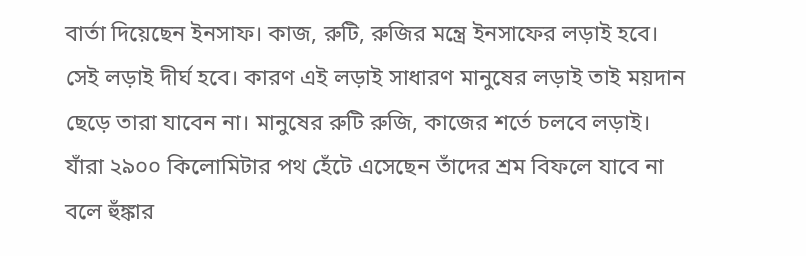বার্তা দিয়েছেন ইনসাফ। কাজ, রুটি, রুজির মন্ত্রে ইনসাফের লড়াই হবে। সেই লড়াই দীর্ঘ হবে। কারণ এই লড়াই সাধারণ মানুষের লড়াই তাই ময়দান ছেড়ে তারা যাবেন না। মানুষের রুটি রুজি, কাজের শর্তে চলবে লড়াই। যাঁরা ২৯০০ কিলোমিটার পথ হেঁটে এসেছেন তাঁদের শ্রম বিফলে যাবে না বলে হুঁঙ্কার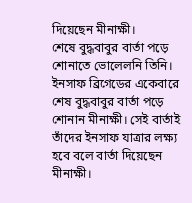দিয়েছেন মীনাক্ষী।
শেষে বুদ্ধবাবুর বার্তা পড়ে শোনাতে ভোলেলনি তিনি। ইনসাফ ব্রিগেডের একেবারে শেষ বুদ্ধবাবুর বার্তা পড়ে শোনান মীনাক্ষী। সেই বার্তাই তাঁদের ইনসাফ যাত্রার লক্ষ্য হবে বলে বার্তা দিয়েছেন মীনাক্ষী।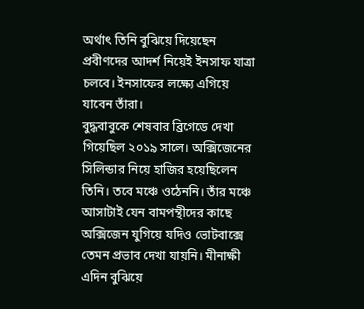অর্থাৎ তিনি বুঝিয়ে দিয়েছেন প্রবীণদের আদর্শ নিয়েই ইনসাফ যাত্রা চলবে। ইনসাফের লক্ষ্যে এগিয়ে যাবেন তাঁরা।
বুদ্ধবাবুকে শেষবার ব্রিগেডে দেখা গিয়েছিল ২০১৯ সালে। অক্সিজেনের সিলিন্ডার নিয়ে হাজির হয়েছিলেন তিনি। তবে মঞ্চে ওঠেননি। তাঁর মঞ্চে আসাটাই যেন বামপন্থীদের কাছে অক্সিজেন যুগিয়ে যদিও ভোটবাক্সে তেমন প্রভাব দেখা যায়নি। মীনাক্ষী এদিন বুঝিয়ে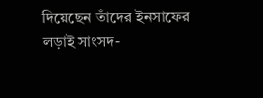দিয়েছেন তাঁদের ইনসাফের লড়াই সাংসদ-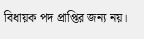বিধায়ক পদ প্রাপ্তির জন্য নয়।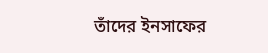তাঁদের ইনসাফের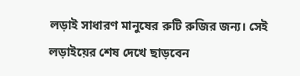লড়াই সাধারণ মানুষের রুটি রুজির জন্য। সেই লড়াইয়ের শেষ দেখে ছাড়বেন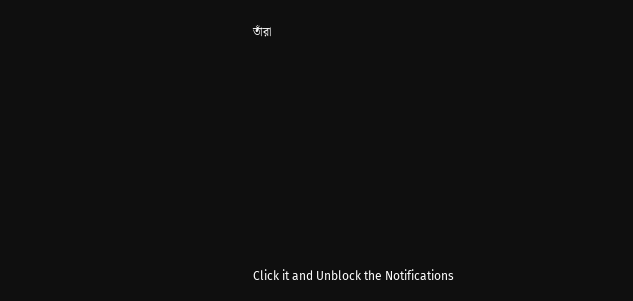তাঁরা












Click it and Unblock the Notifications